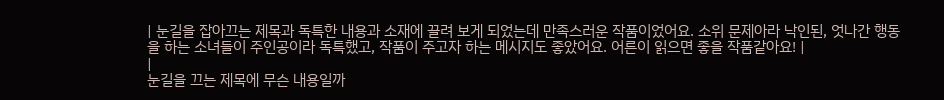| 눈길을 잡아끄는 제목과 독특한 내용과 소재에 끌려 보게 되었는데 만족스러운 작품이었어요. 소위 문제아라 낙인된, 엇나간 행동을 하는 소녀들이 주인공이라 독특했고, 작품이 주고자 하는 메시지도 좋았어요. 어른이 읽으면 좋을 작품같아요! |
|
눈길을 끄는 제목에 무슨 내용일까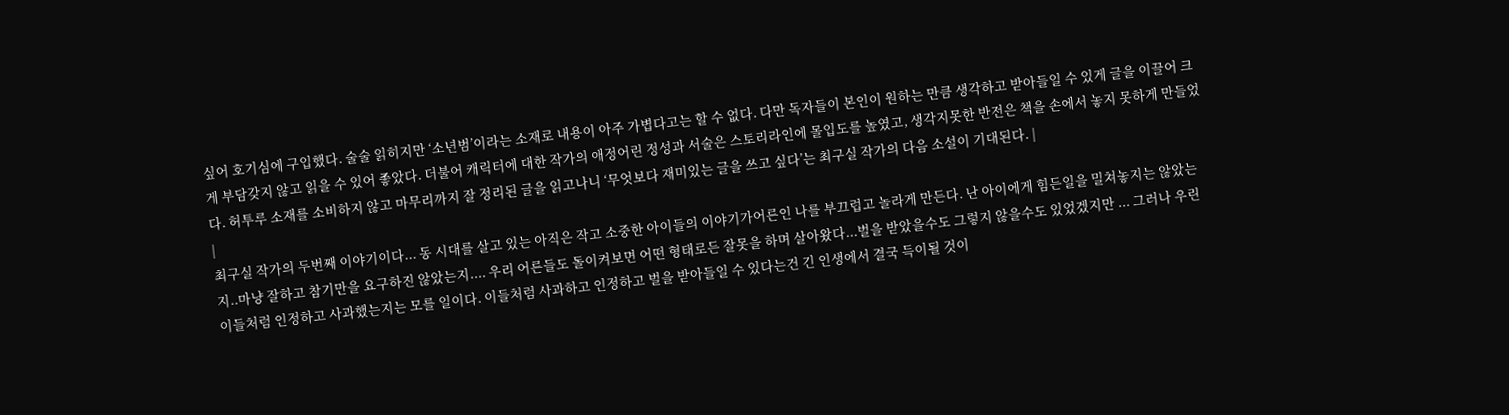싶어 호기심에 구입했다. 술술 읽히지만 ‘소년범’이라는 소재로 내용이 아주 가볍다고는 할 수 없다. 다만 독자들이 본인이 원하는 만큼 생각하고 받아들일 수 있게 글을 이끌어 크게 부담갖지 않고 읽을 수 있어 좋았다. 더불어 캐릭터에 대한 작가의 애정어린 정성과 서술은 스토리라인에 몰입도를 높였고, 생각지못한 반전은 책을 손에서 놓지 못하게 만들었다. 허투루 소재를 소비하지 않고 마무리까지 잘 정리된 글을 읽고나니 ‘무엇보다 재미있는 글을 쓰고 싶다’는 최구실 작가의 다음 소설이 기대된다. |
|
최구실 작가의 두번째 이야기이다... 동 시대를 살고 있는 아직은 작고 소중한 아이들의 이야기가어른인 나를 부끄럽고 놀라게 만든다. 난 아이에게 힘든일을 밀쳐놓지는 않았는지..마냥 잘하고 참기만을 요구하진 않았는지.... 우리 어른들도 돌이켜보면 어떤 형태로든 잘못을 하며 살아왔다...벌을 받았을수도 그렇지 않을수도 있었겠지만 ... 그러나 우린 이들처럼 인정하고 사과했는지는 모를 일이다. 이들처럼 사과하고 인정하고 벌을 받아들일 수 있다는건 긴 인생에서 결국 득이될 것이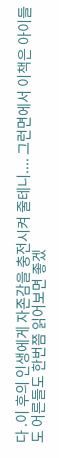다 .이 후의 인생에게 자존감을 충전시켜 줄테니.... 그런면에서 이책은 아이들도 어른들도 한번쯤 읽어보면 좋겠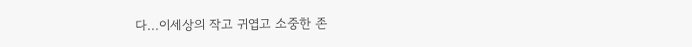다...이세상의 작고 귀엽고 소중한 존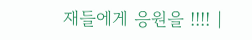재들에게 응원을 !!!! |